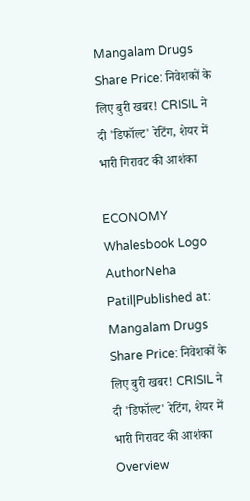Mangalam Drugs Share Price: निवेशकों के लिए बुरी खबर! CRISIL ने दी 'डिफॉल्ट' रेटिंग, शेयर में भारी गिरावट की आशंका

ECONOMY
Whalesbook Logo
AuthorNeha Patil|Published at:
Mangalam Drugs Share Price: निवेशकों के लिए बुरी खबर! CRISIL ने दी 'डिफॉल्ट' रेटिंग, शेयर में भारी गिरावट की आशंका
Overview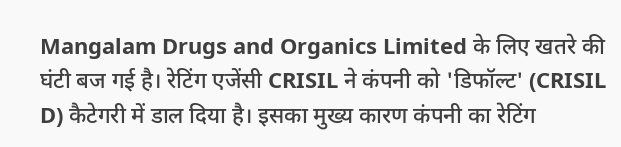Mangalam Drugs and Organics Limited के लिए खतरे की घंटी बज गई है। रेटिंग एजेंसी CRISIL ने कंपनी को 'डिफॉल्ट' (CRISIL D) कैटेगरी में डाल दिया है। इसका मुख्य कारण कंपनी का रेटिंग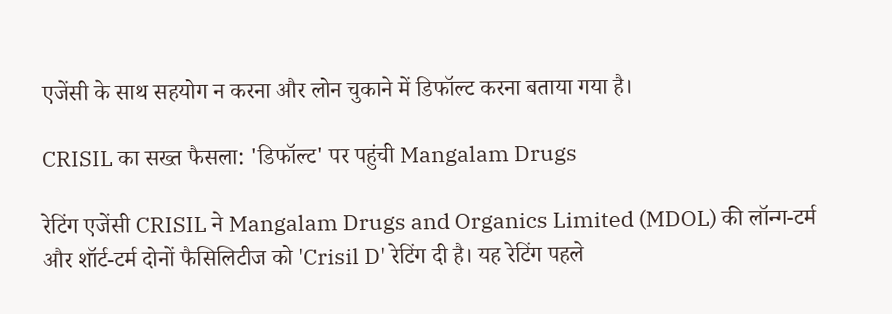एजेंसी के साथ सहयोग न करना और लोन चुकाने में डिफॉल्ट करना बताया गया है।

CRISIL का सख्त फैसला: 'डिफॉल्ट' पर पहुंची Mangalam Drugs

रेटिंग एजेंसी CRISIL ने Mangalam Drugs and Organics Limited (MDOL) की लॉन्ग-टर्म और शॉर्ट-टर्म दोनों फैसिलिटीज को 'Crisil D' रेटिंग दी है। यह रेटिंग पहले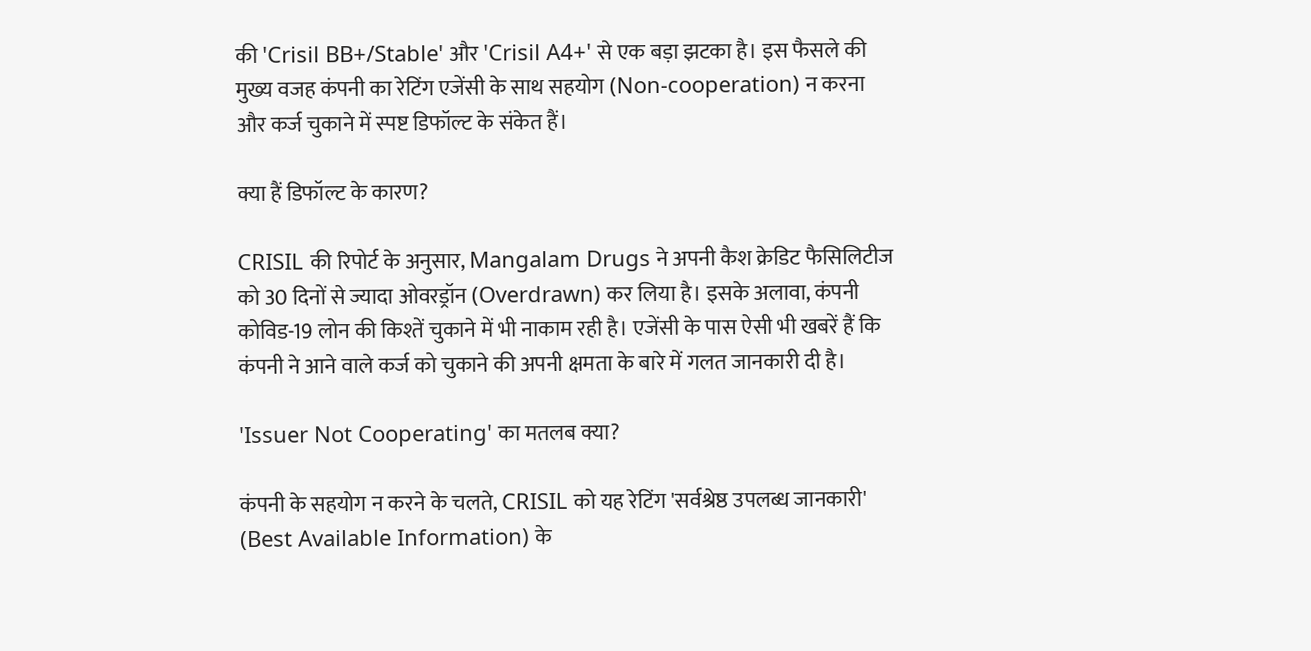की 'Crisil BB+/Stable' और 'Crisil A4+' से एक बड़ा झटका है। इस फैसले की मुख्य वजह कंपनी का रेटिंग एजेंसी के साथ सहयोग (Non-cooperation) न करना और कर्ज चुकाने में स्पष्ट डिफॉल्ट के संकेत हैं।

क्या हैं डिफॉल्ट के कारण?

CRISIL की रिपोर्ट के अनुसार, Mangalam Drugs ने अपनी कैश क्रेडिट फैसिलिटीज को 30 दिनों से ज्यादा ओवरड्रॉन (Overdrawn) कर लिया है। इसके अलावा, कंपनी कोविड-19 लोन की किश्तें चुकाने में भी नाकाम रही है। एजेंसी के पास ऐसी भी खबरें हैं कि कंपनी ने आने वाले कर्ज को चुकाने की अपनी क्षमता के बारे में गलत जानकारी दी है।

'Issuer Not Cooperating' का मतलब क्या?

कंपनी के सहयोग न करने के चलते, CRISIL को यह रेटिंग 'सर्वश्रेष्ठ उपलब्ध जानकारी' (Best Available Information) के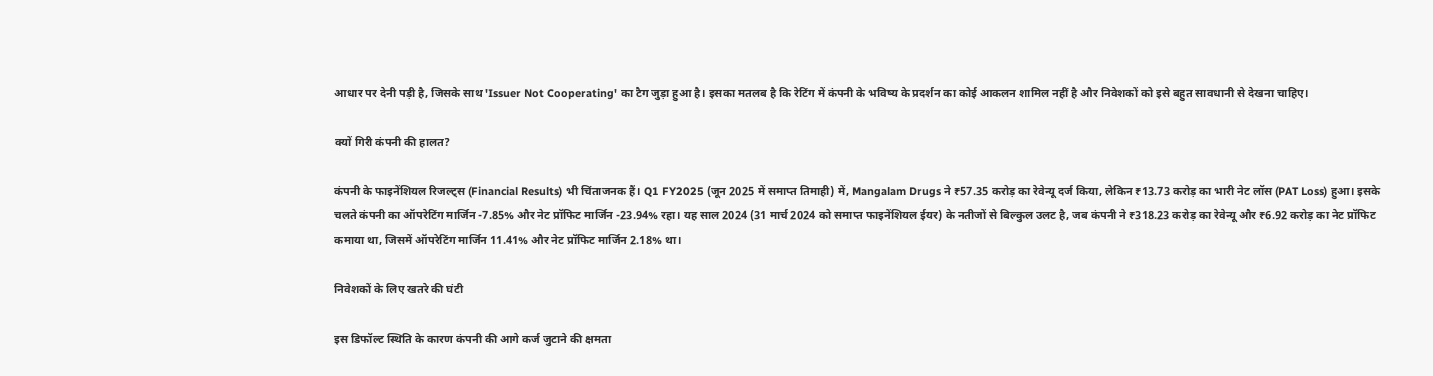आधार पर देनी पड़ी है, जिसके साथ 'Issuer Not Cooperating' का टैग जुड़ा हुआ है। इसका मतलब है कि रेटिंग में कंपनी के भविष्य के प्रदर्शन का कोई आकलन शामिल नहीं है और निवेशकों को इसे बहुत सावधानी से देखना चाहिए।

क्यों गिरी कंपनी की हालत?

कंपनी के फाइनेंशियल रिजल्ट्स (Financial Results) भी चिंताजनक हैं। Q1 FY2025 (जून 2025 में समाप्त तिमाही) में, Mangalam Drugs ने ₹57.35 करोड़ का रेवेन्यू दर्ज किया, लेकिन ₹13.73 करोड़ का भारी नेट लॉस (PAT Loss) हुआ। इसके चलते कंपनी का ऑपरेटिंग मार्जिन -7.85% और नेट प्रॉफिट मार्जिन -23.94% रहा। यह साल 2024 (31 मार्च 2024 को समाप्त फाइनेंशियल ईयर) के नतीजों से बिल्कुल उलट है, जब कंपनी ने ₹318.23 करोड़ का रेवेन्यू और ₹6.92 करोड़ का नेट प्रॉफिट कमाया था, जिसमें ऑपरेटिंग मार्जिन 11.41% और नेट प्रॉफिट मार्जिन 2.18% था।

निवेशकों के लिए खतरे की घंटी

इस डिफॉल्ट स्थिति के कारण कंपनी की आगे कर्ज जुटाने की क्षमता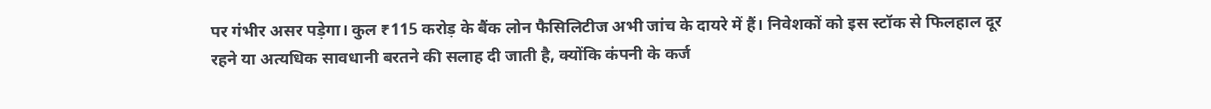पर गंभीर असर पड़ेगा। कुल ₹115 करोड़ के बैंक लोन फैसिलिटीज अभी जांच के दायरे में हैं। निवेशकों को इस स्टॉक से फिलहाल दूर रहने या अत्यधिक सावधानी बरतने की सलाह दी जाती है, क्योंकि कंपनी के कर्ज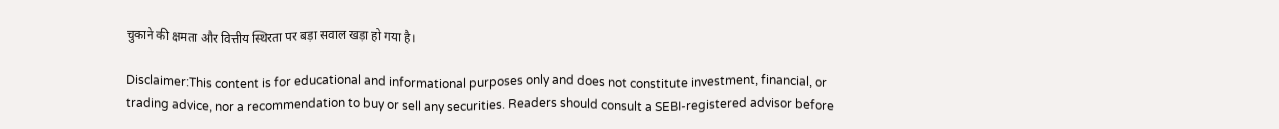चुकाने की क्षमता और वित्तीय स्थिरता पर बड़ा सवाल खड़ा हो गया है।

Disclaimer:This content is for educational and informational purposes only and does not constitute investment, financial, or trading advice, nor a recommendation to buy or sell any securities. Readers should consult a SEBI-registered advisor before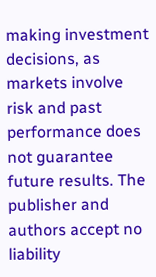making investment decisions, as markets involve risk and past performance does not guarantee future results. The publisher and authors accept no liability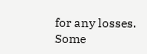for any losses. Some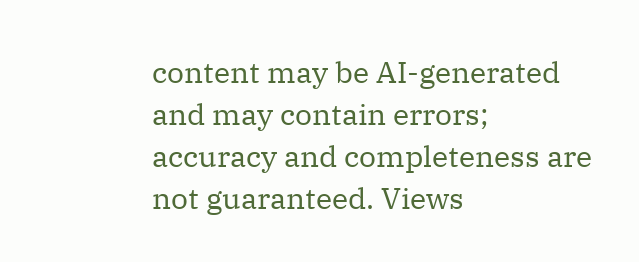content may be AI-generated and may contain errors; accuracy and completeness are not guaranteed. Views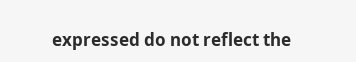expressed do not reflect the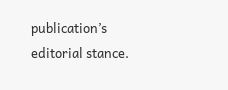publication’s editorial stance.